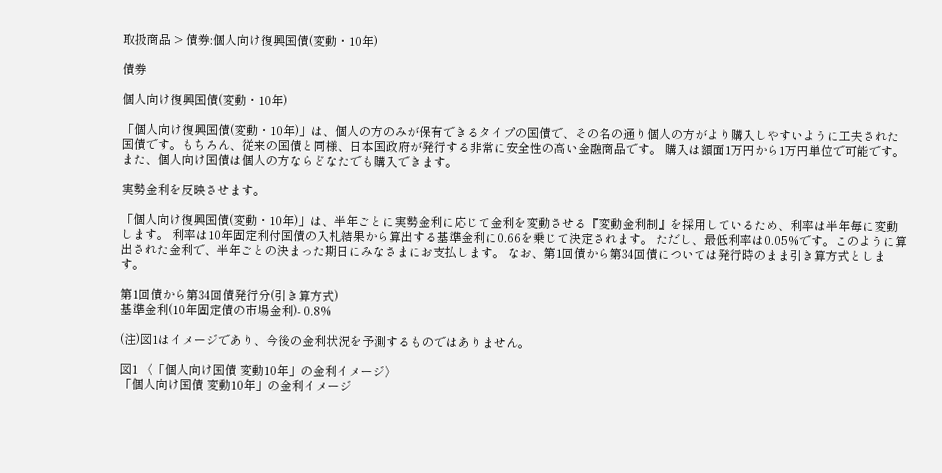取扱商品 > 債券:個人向け復興国債(変動・10年)

債券

個人向け復興国債(変動・10年)

「個人向け復興国債(変動・10年)」は、個人の方のみが保有できるタイプの国債で、その名の通り個人の方がより購入しやすいように工夫された国債です。もちろん、従来の国債と同様、日本国政府が発行する非常に安全性の高い金融商品です。 購入は額面1万円から1万円単位で可能です。また、個人向け国債は個人の方ならどなたでも購入できます。

実勢金利を反映させます。

「個人向け復興国債(変動・10年)」は、半年ごとに実勢金利に応じて金利を変動させる『変動金利制』を採用しているため、利率は半年毎に変動します。 利率は10年固定利付国債の入札結果から算出する基準金利に0.66を乗じて決定されます。 ただし、最低利率は0.05%です。このように算出された金利で、半年ごとの決まった期日にみなさまにお支払します。 なお、第1回債から第34回債については発行時のまま引き算方式とします。

第1回債から第34回債発行分(引き算方式)
基準金利(10年固定債の市場金利)- 0.8%

(注)図1はイメージであり、今後の金利状況を予測するものではありません。

図1 〈「個人向け国債 変動10年」の金利イメージ〉
「個人向け国債 変動10年」の金利イメージ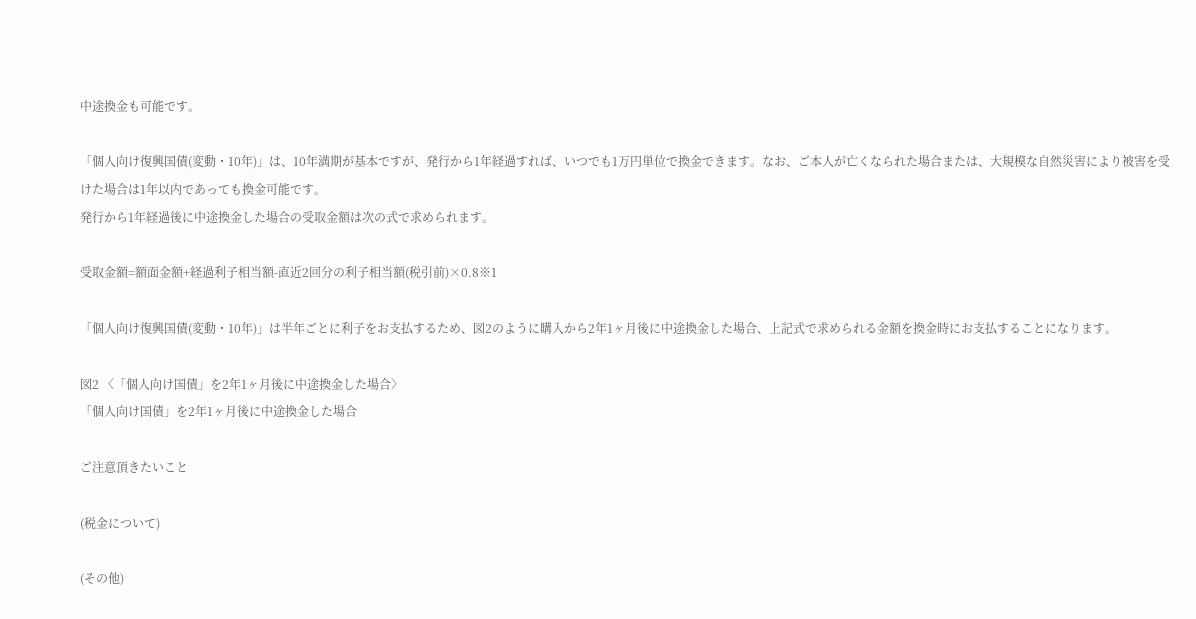中途換金も可能です。

「個人向け復興国債(変動・10年)」は、10年満期が基本ですが、発行から1年経過すれば、いつでも1万円単位で換金できます。なお、ご本人が亡くなられた場合または、大規模な自然災害により被害を受けた場合は1年以内であっても換金可能です。
発行から1年経過後に中途換金した場合の受取金額は次の式で求められます。

受取金額=額面金額+経過利子相当額-直近2回分の利子相当額(税引前)×0.8※1

「個人向け復興国債(変動・10年)」は半年ごとに利子をお支払するため、図2のように購入から2年1ヶ月後に中途換金した場合、上記式で求められる金額を換金時にお支払することになります。

図2 〈「個人向け国債」を2年1ヶ月後に中途換金した場合〉
「個人向け国債」を2年1ヶ月後に中途換金した場合

ご注意頂きたいこと

(税金について)

(その他)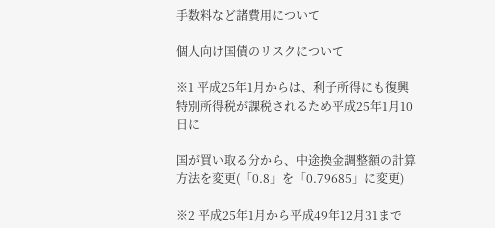手数料など諸費用について

個人向け国債のリスクについて

※1 平成25年1月からは、利子所得にも復興特別所得税が課税されるため平成25年1月10日に

国が買い取る分から、中途換金調整額の計算方法を変更(「0.8」を「0.79685」に変更)

※2 平成25年1月から平成49年12月31まで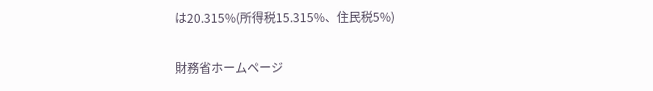は20.315%(所得税15.315%、住民税5%)

財務省ホームページ